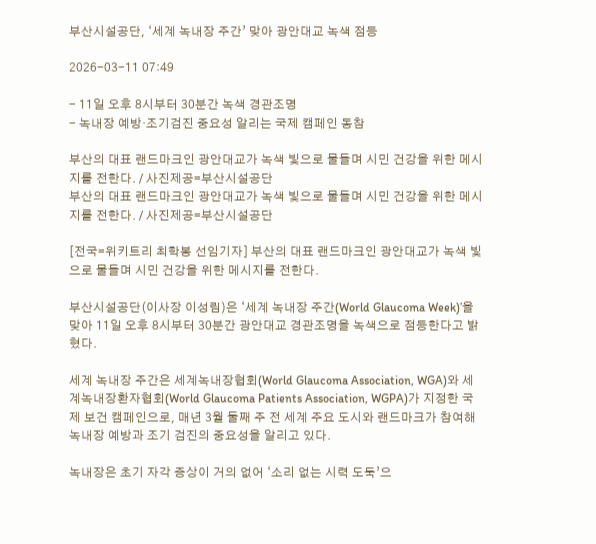부산시설공단, ‘세계 녹내장 주간’ 맞아 광안대교 녹색 점등

2026-03-11 07:49

- 11일 오후 8시부터 30분간 녹색 경관조명
- 녹내장 예방·조기검진 중요성 알리는 국제 캠페인 동참

부산의 대표 랜드마크인 광안대교가 녹색 빛으로 물들며 시민 건강을 위한 메시지를 전한다. / 사진제공=부산시설공단
부산의 대표 랜드마크인 광안대교가 녹색 빛으로 물들며 시민 건강을 위한 메시지를 전한다. / 사진제공=부산시설공단

[전국=위키트리 최학봉 선임기자] 부산의 대표 랜드마크인 광안대교가 녹색 빛으로 물들며 시민 건강을 위한 메시지를 전한다.

부산시설공단(이사장 이성림)은 ‘세계 녹내장 주간(World Glaucoma Week)’을 맞아 11일 오후 8시부터 30분간 광안대교 경관조명을 녹색으로 점등한다고 밝혔다.

세계 녹내장 주간은 세계녹내장협회(World Glaucoma Association, WGA)와 세계녹내장환자협회(World Glaucoma Patients Association, WGPA)가 지정한 국제 보건 캠페인으로, 매년 3월 둘째 주 전 세계 주요 도시와 랜드마크가 참여해 녹내장 예방과 조기 검진의 중요성을 알리고 있다.

녹내장은 초기 자각 증상이 거의 없어 ‘소리 없는 시력 도둑’으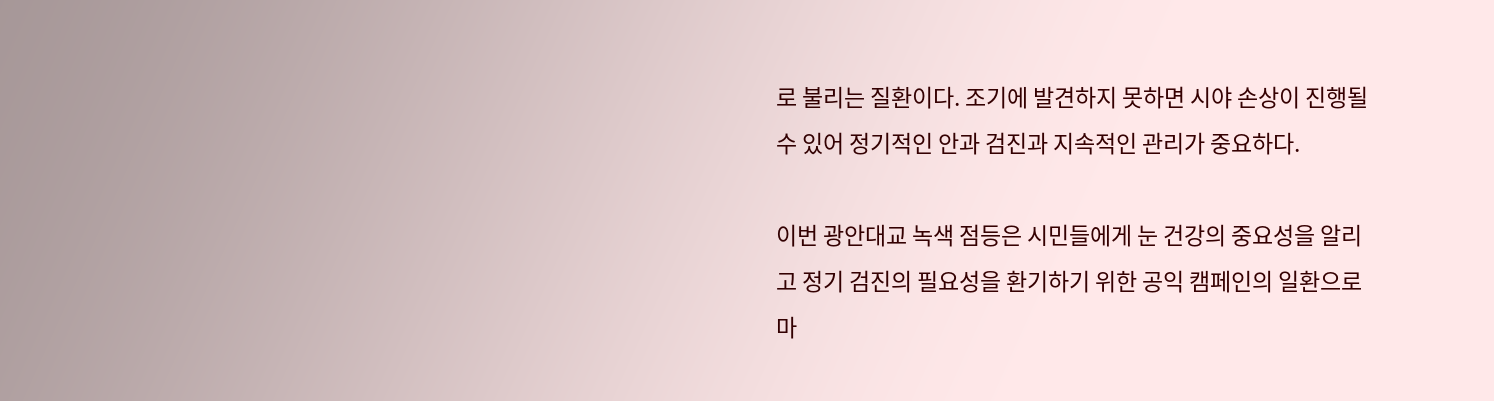로 불리는 질환이다. 조기에 발견하지 못하면 시야 손상이 진행될 수 있어 정기적인 안과 검진과 지속적인 관리가 중요하다.

이번 광안대교 녹색 점등은 시민들에게 눈 건강의 중요성을 알리고 정기 검진의 필요성을 환기하기 위한 공익 캠페인의 일환으로 마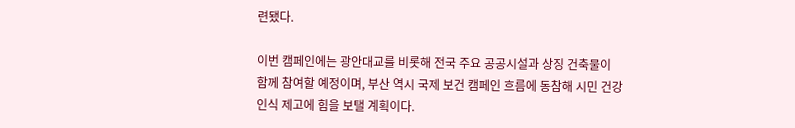련됐다.

이번 캠페인에는 광안대교를 비롯해 전국 주요 공공시설과 상징 건축물이 함께 참여할 예정이며, 부산 역시 국제 보건 캠페인 흐름에 동참해 시민 건강 인식 제고에 힘을 보탤 계획이다.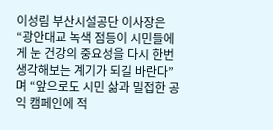이성림 부산시설공단 이사장은 “광안대교 녹색 점등이 시민들에게 눈 건강의 중요성을 다시 한번 생각해보는 계기가 되길 바란다”며 “앞으로도 시민 삶과 밀접한 공익 캠페인에 적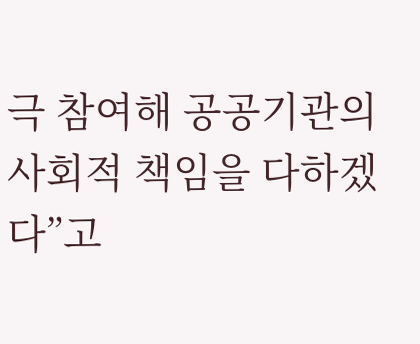극 참여해 공공기관의 사회적 책임을 다하겠다”고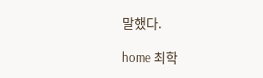말했다.

home 최학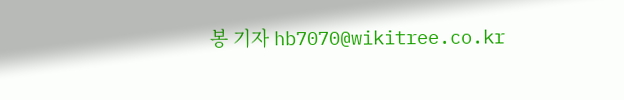봉 기자 hb7070@wikitree.co.kr